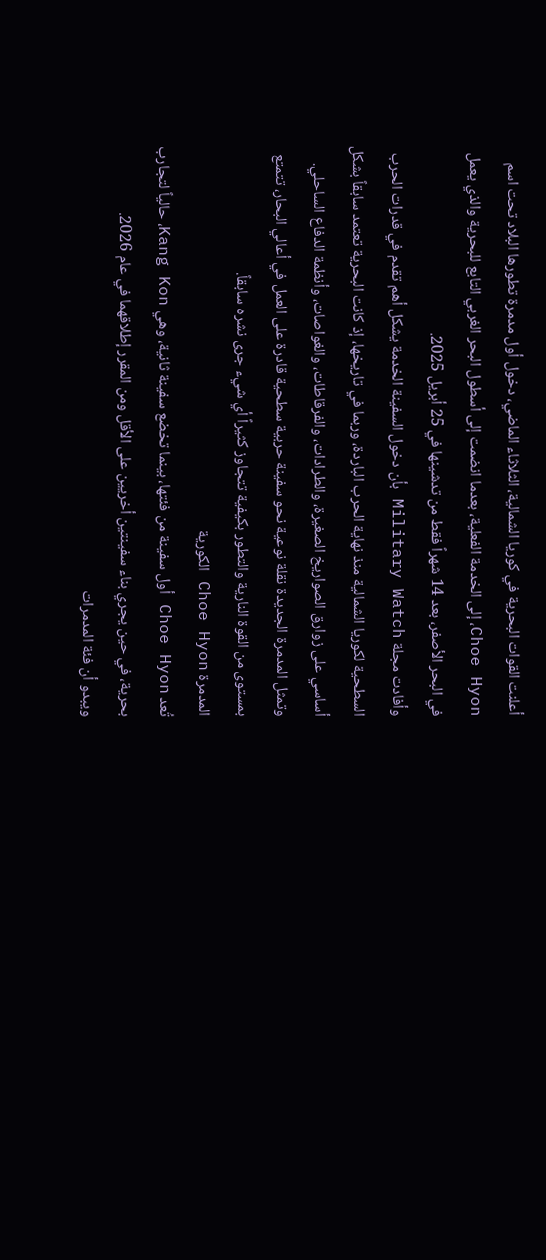أعلنت القوات البحرية في كوريا الشمالية، الثلاثاء الماضي، دخول أول مدمرة تطورها البلاد تحت اسم Choe Hyon، إلى الخدمة الفعلية، بعدما انضمت إلى أسطول البحر الغربي التابع للبحرية والذي يعمل في البحر الأصفر، بعد 14 شهراً فقط من تدشينها في 25 أبريل 2025.
وأفادت مجلة Military Watch بأن دخول السفينة الخدمة يشكل أهم تقدم في قدرات الحرب السطحية لكوريا الشمالية منذ نهاية الحرب الباردة، وربما في تاريخها، إذ كانت البحرية تعتمد سابقاً بشكل أساسي على زوارق الصواريخ الصغيرة، والطرادات، والفرقاطات، والغواصات، وأنظمة الدفاع الساحلي.
وتمثل المدمرة الجديدة نقلة نوعية نحو سفينة حربية سطحية قادرة على العمل في أعالي البحار، تتمتع بمستوى من القوة النارية والتطور بكيفية تتجاوز كثيراً أي شيء جرى نشره سابقاً.
المدمرة Choe Hyon الكورية
تُعد Choe Hyon أول سفينة من فئتها، بينما تخضع سفينة ثانية، وهي Kang Kon، حالياً لتجارب بحرية، في حين يجري بناء سفينتين أخريين على الأقل ومن المقرر إطلاقهما في عام 2026.
ويبدو أن فئة المدمرات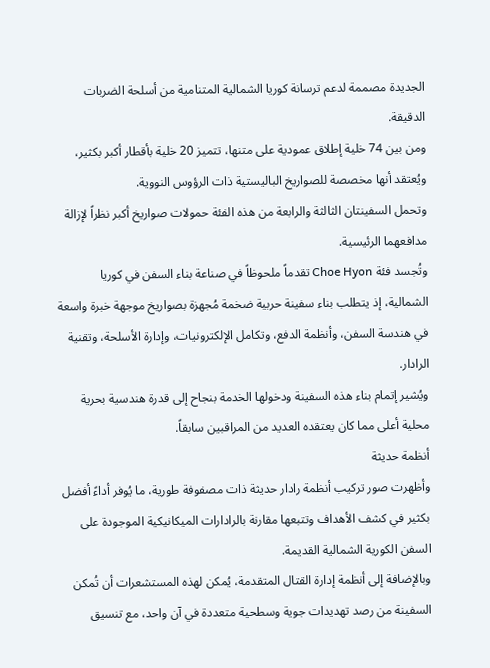الجديدة مصممة لدعم ترسانة كوريا الشمالية المتنامية من أسلحة الضربات الدقيقة.
ومن بين 74 خلية إطلاق عمودية على متنها، تتميز 20 خلية بأقطار أكبر بكثير، ويُعتقد أنها مخصصة للصواريخ الباليستية ذات الرؤوس النووية.
وتحمل السفينتان الثالثة والرابعة من هذه الفئة حمولات صواريخ أكبر نظراً لإزالة مدافعهما الرئيسية.
وتُجسد فئة Choe Hyon تقدماً ملحوظاً في صناعة بناء السفن في كوريا الشمالية، إذ يتطلب بناء سفينة حربية ضخمة مُجهزة بصواريخ موجهة خبرة واسعة في هندسة السفن، وأنظمة الدفع، وتكامل الإلكترونيات، وإدارة الأسلحة، وتقنية الرادار.
ويُشير إتمام بناء هذه السفينة ودخولها الخدمة بنجاح إلى قدرة هندسية بحرية محلية أعلى مما كان يعتقده العديد من المراقبين سابقاً.
أنظمة حديثة
وأظهرت صور تركيب أنظمة رادار حديثة ذات مصفوفة طورية، ما يُوفر أداءً أفضل بكثير في كشف الأهداف وتتبعها مقارنة بالرادارات الميكانيكية الموجودة على السفن الكورية الشمالية القديمة.
وبالإضافة إلى أنظمة إدارة القتال المتقدمة، يُمكن لهذه المستشعرات أن تُمكن السفينة من رصد تهديدات جوية وسطحية متعددة في آن واحد، مع تنسيق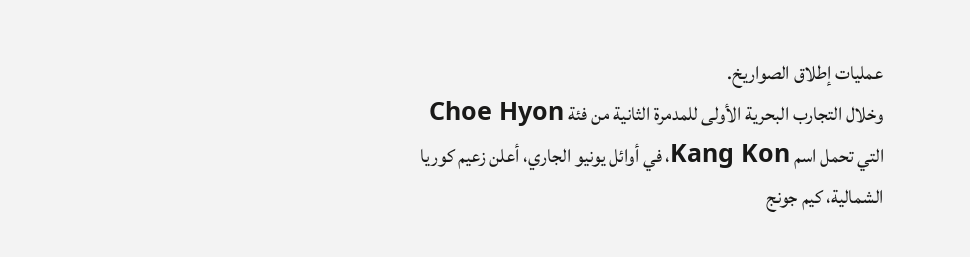عمليات إطلاق الصواريخ.
وخلال التجارب البحرية الأولى للمدمرة الثانية من فئة Choe Hyon التي تحمل اسم Kang Kon، في أوائل يونيو الجاري، أعلن زعيم كوريا الشمالية، كيم جونج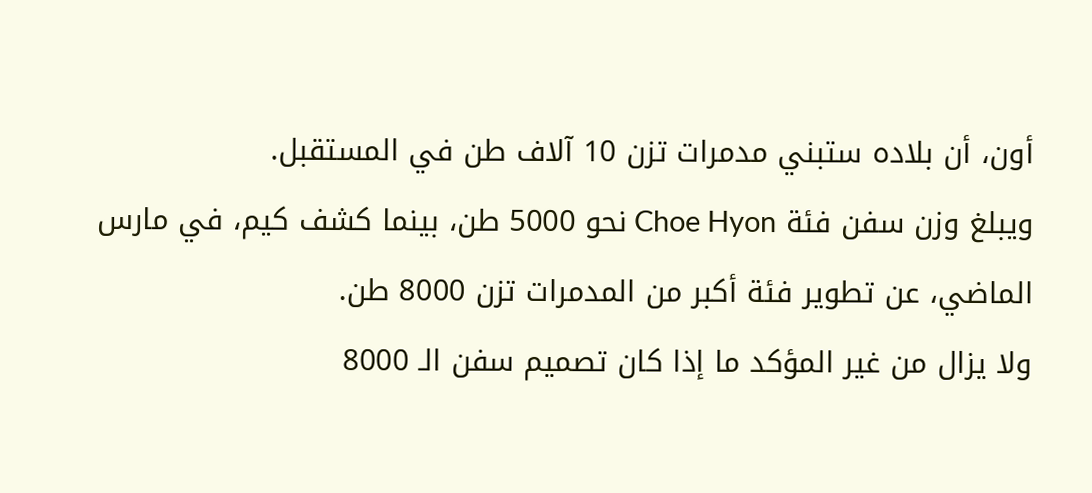أون، أن بلاده ستبني مدمرات تزن 10 آلاف طن في المستقبل.
ويبلغ وزن سفن فئة Choe Hyon نحو 5000 طن، بينما كشف كيم، في مارس الماضي، عن تطوير فئة أكبر من المدمرات تزن 8000 طن.
ولا يزال من غير المؤكد ما إذا كان تصميم سفن الـ 8000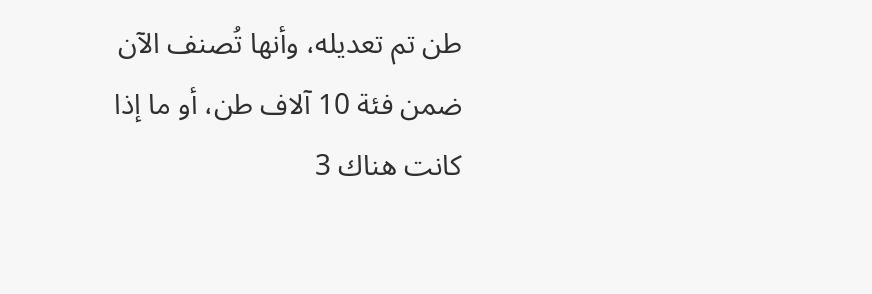طن تم تعديله، وأنها تُصنف الآن ضمن فئة 10 آلاف طن، أو ما إذا كانت هناك 3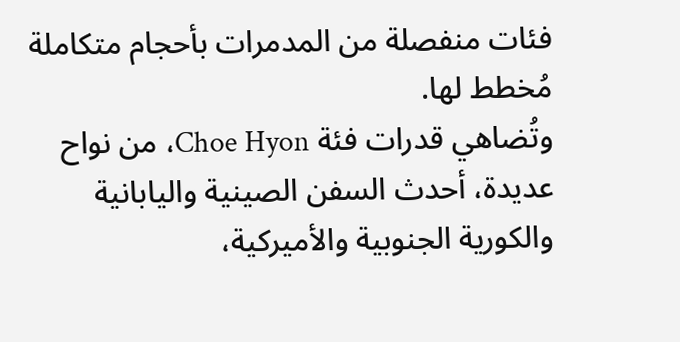فئات منفصلة من المدمرات بأحجام متكاملة مُخطط لها.
وتُضاهي قدرات فئة Choe Hyon، من نواح عديدة، أحدث السفن الصينية واليابانية والكورية الجنوبية والأميركية،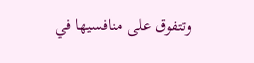وتتفوق على منافسيها في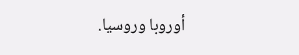أوروبا وروسيا.